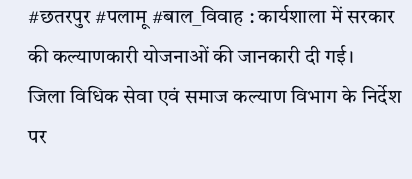#छतरपुर #पलामू #बाल_विवाह : कार्यशाला में सरकार की कल्याणकारी योजनाओं की जानकारी दी गई।
जिला विधिक सेवा एवं समाज कल्याण विभाग के निर्देश पर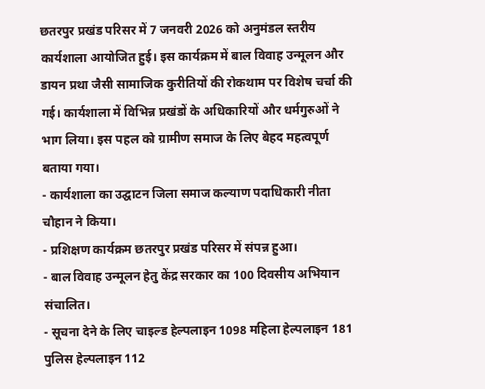छतरपुर प्रखंड परिसर में 7 जनवरी 2026 को अनुमंडल स्तरीय कार्यशाला आयोजित हुई। इस कार्यक्रम में बाल विवाह उन्मूलन और डायन प्रथा जैसी सामाजिक कुरीतियों की रोकथाम पर विशेष चर्चा की गई। कार्यशाला में विभिन्न प्रखंडों के अधिकारियों और धर्मगुरुओं ने भाग लिया। इस पहल को ग्रामीण समाज के लिए बेहद महत्वपूर्ण बताया गया।
- कार्यशाला का उद्घाटन जिला समाज कल्याण पदाधिकारी नीता चौहान ने किया।
- प्रशिक्षण कार्यक्रम छतरपुर प्रखंड परिसर में संपन्न हुआ।
- बाल विवाह उन्मूलन हेतु केंद्र सरकार का 100 दिवसीय अभियान संचालित।
- सूचना देने के लिए चाइल्ड हेल्पलाइन 1098 महिला हेल्पलाइन 181 पुलिस हेल्पलाइन 112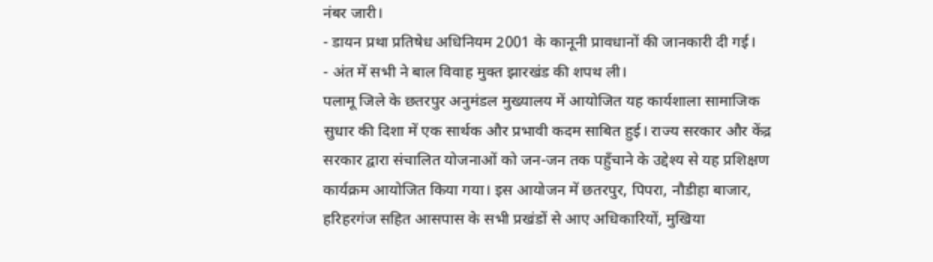नंबर जारी।
- डायन प्रथा प्रतिषेध अधिनियम 2001 के कानूनी प्रावधानों की जानकारी दी गई।
- अंत में सभी ने बाल विवाह मुक्त झारखंड की शपथ ली।
पलामू जिले के छतरपुर अनुमंडल मुख्यालय में आयोजित यह कार्यशाला सामाजिक सुधार की दिशा में एक सार्थक और प्रभावी कदम साबित हुई। राज्य सरकार और केंद्र सरकार द्वारा संचालित योजनाओं को जन-जन तक पहुँचाने के उद्देश्य से यह प्रशिक्षण कार्यक्रम आयोजित किया गया। इस आयोजन में छतरपुर, पिपरा, नौडीहा बाजार, हरिहरगंज सहित आसपास के सभी प्रखंडों से आए अधिकारियों, मुखिया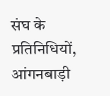संघ के प्रतिनिधियों, आंगनबाड़ी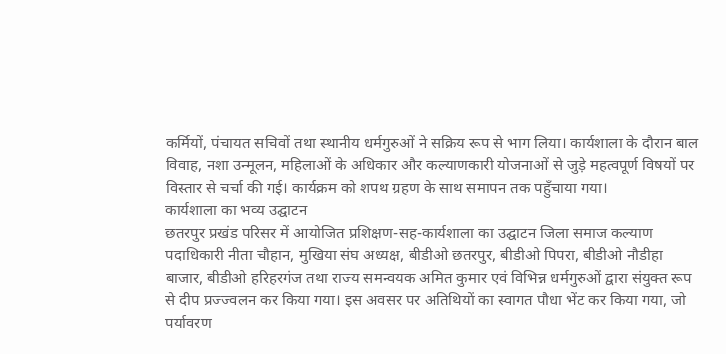कर्मियों, पंचायत सचिवों तथा स्थानीय धर्मगुरुओं ने सक्रिय रूप से भाग लिया। कार्यशाला के दौरान बाल विवाह, नशा उन्मूलन, महिलाओं के अधिकार और कल्याणकारी योजनाओं से जुड़े महत्वपूर्ण विषयों पर विस्तार से चर्चा की गई। कार्यक्रम को शपथ ग्रहण के साथ समापन तक पहुँचाया गया।
कार्यशाला का भव्य उद्घाटन
छतरपुर प्रखंड परिसर में आयोजित प्रशिक्षण-सह-कार्यशाला का उद्घाटन जिला समाज कल्याण पदाधिकारी नीता चौहान, मुखिया संघ अध्यक्ष, बीडीओ छतरपुर, बीडीओ पिपरा, बीडीओ नौडीहा बाजार, बीडीओ हरिहरगंज तथा राज्य समन्वयक अमित कुमार एवं विभिन्न धर्मगुरुओं द्वारा संयुक्त रूप से दीप प्रज्ज्वलन कर किया गया। इस अवसर पर अतिथियों का स्वागत पौधा भेंट कर किया गया, जो पर्यावरण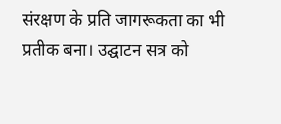संरक्षण के प्रति जागरूकता का भी प्रतीक बना। उद्घाटन सत्र को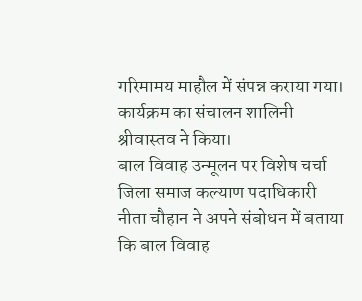गरिमामय माहौल में संपन्न कराया गया। कार्यक्रम का संचालन शालिनी श्रीवास्तव ने किया।
बाल विवाह उन्मूलन पर विशेष चर्चा
जिला समाज कल्याण पदाधिकारी नीता चौहान ने अपने संबोधन में बताया कि बाल विवाह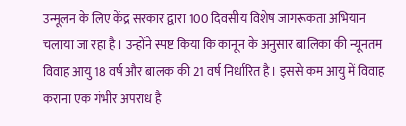उन्मूलन के लिए केंद्र सरकार द्वारा 100 दिवसीय विशेष जागरूकता अभियान चलाया जा रहा है। उन्होंने स्पष्ट किया कि कानून के अनुसार बालिका की न्यूनतम विवाह आयु 18 वर्ष और बालक की 21 वर्ष निर्धारित है। इससे कम आयु में विवाह कराना एक गंभीर अपराध है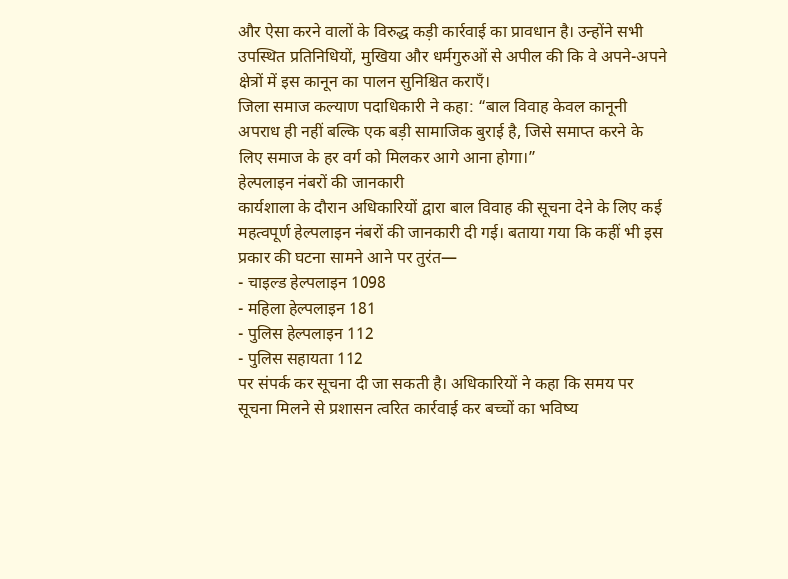और ऐसा करने वालों के विरुद्ध कड़ी कार्रवाई का प्रावधान है। उन्होंने सभी उपस्थित प्रतिनिधियों, मुखिया और धर्मगुरुओं से अपील की कि वे अपने-अपने क्षेत्रों में इस कानून का पालन सुनिश्चित कराएँ।
जिला समाज कल्याण पदाधिकारी ने कहा: “बाल विवाह केवल कानूनी अपराध ही नहीं बल्कि एक बड़ी सामाजिक बुराई है, जिसे समाप्त करने के लिए समाज के हर वर्ग को मिलकर आगे आना होगा।”
हेल्पलाइन नंबरों की जानकारी
कार्यशाला के दौरान अधिकारियों द्वारा बाल विवाह की सूचना देने के लिए कई महत्वपूर्ण हेल्पलाइन नंबरों की जानकारी दी गई। बताया गया कि कहीं भी इस प्रकार की घटना सामने आने पर तुरंत—
- चाइल्ड हेल्पलाइन 1098
- महिला हेल्पलाइन 181
- पुलिस हेल्पलाइन 112
- पुलिस सहायता 112
पर संपर्क कर सूचना दी जा सकती है। अधिकारियों ने कहा कि समय पर सूचना मिलने से प्रशासन त्वरित कार्रवाई कर बच्चों का भविष्य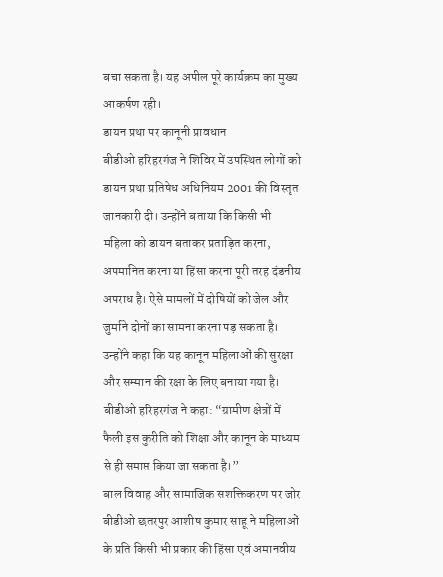बचा सकता है। यह अपील पूरे कार्यक्रम का मुख्य आकर्षण रही।
डायन प्रथा पर कानूनी प्रावधान
बीडीओ हरिहरगंज ने शिविर में उपस्थित लोगों को डायन प्रथा प्रतिषेध अधिनियम 2001 की विस्तृत जानकारी दी। उन्होंने बताया कि किसी भी महिला को डायन बताकर प्रताड़ित करना, अपमानित करना या हिंसा करना पूरी तरह दंडनीय अपराध है। ऐसे मामलों में दोषियों को जेल और जुर्माने दोनों का सामना करना पड़ सकता है। उन्होंने कहा कि यह कानून महिलाओं की सुरक्षा और सम्मान की रक्षा के लिए बनाया गया है।
बीडीओ हरिहरगंज ने कहा: “ग्रामीण क्षेत्रों में फैली इस कुरीति को शिक्षा और कानून के माध्यम से ही समाप्त किया जा सकता है।”
बाल विवाह और सामाजिक सशक्तिकरण पर जोर
बीडीओ छतरपुर आशीष कुमार साहू ने महिलाओं के प्रति किसी भी प्रकार की हिंसा एवं अमानवीय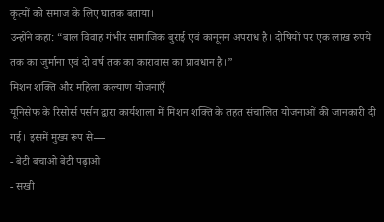कृत्यों को समाज के लिए घातक बताया।
उन्होंने कहा: “बाल विवाह गंभीर सामाजिक बुराई एवं कानूनन अपराध है। दोषियों पर एक लाख रुपये तक का जुर्माना एवं दो वर्ष तक का कारावास का प्रावधान है।”
मिशन शक्ति और महिला कल्याण योजनाएँ
यूनिसेफ के रिसोर्स पर्सन द्वारा कार्यशाला में मिशन शक्ति के तहत संचालित योजनाओं की जानकारी दी गई। इसमें मुख्य रूप से—
- बेटी बचाओ बेटी पढ़ाओ
- सखी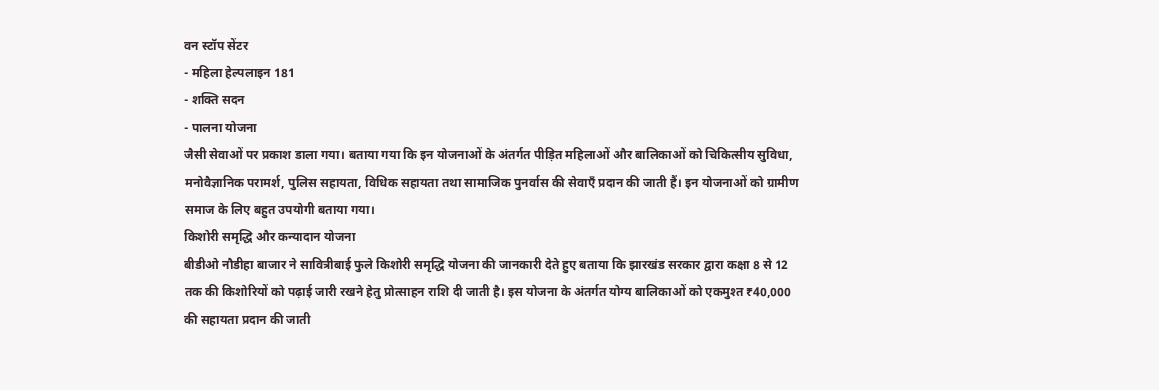वन स्टॉप सेंटर
- महिला हेल्पलाइन 181
- शक्ति सदन
- पालना योजना
जैसी सेवाओं पर प्रकाश डाला गया। बताया गया कि इन योजनाओं के अंतर्गत पीड़ित महिलाओं और बालिकाओं को चिकित्सीय सुविधा, मनोवैज्ञानिक परामर्श, पुलिस सहायता, विधिक सहायता तथा सामाजिक पुनर्वास की सेवाएँ प्रदान की जाती हैं। इन योजनाओं को ग्रामीण समाज के लिए बहुत उपयोगी बताया गया।
किशोरी समृद्धि और कन्यादान योजना
बीडीओ नौडीहा बाजार ने सावित्रीबाई फुले किशोरी समृद्धि योजना की जानकारी देते हुए बताया कि झारखंड सरकार द्वारा कक्षा 8 से 12 तक की किशोरियों को पढ़ाई जारी रखने हेतु प्रोत्साहन राशि दी जाती है। इस योजना के अंतर्गत योग्य बालिकाओं को एकमुश्त ₹40,000 की सहायता प्रदान की जाती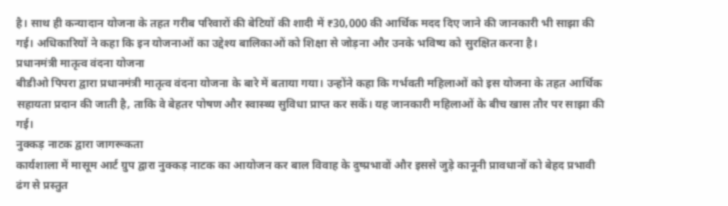है। साथ ही कन्यादान योजना के तहत गरीब परिवारों की बेटियों की शादी में ₹30,000 की आर्थिक मदद दिए जाने की जानकारी भी साझा की गई। अधिकारियों ने कहा कि इन योजनाओं का उद्देश्य बालिकाओं को शिक्षा से जोड़ना और उनके भविष्य को सुरक्षित करना है।
प्रधानमंत्री मातृत्व वंदना योजना
बीडीओ पिपरा द्वारा प्रधानमंत्री मातृत्व वंदना योजना के बारे में बताया गया। उन्होंने कहा कि गर्भवती महिलाओं को इस योजना के तहत आर्थिक सहायता प्रदान की जाती है, ताकि वे बेहतर पोषण और स्वास्थ्य सुविधा प्राप्त कर सकें। यह जानकारी महिलाओं के बीच खास तौर पर साझा की गई।
नुक्कड़ नाटक द्वारा जागरूकता
कार्यशाला में मासूम आर्ट ग्रुप द्वारा नुक्कड़ नाटक का आयोजन कर बाल विवाह के दुष्प्रभावों और इससे जुड़े कानूनी प्रावधानों को बेहद प्रभावी ढंग से प्रस्तुत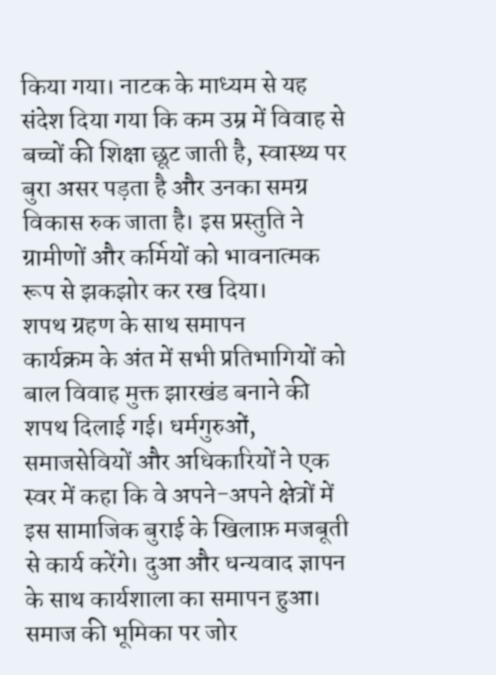किया गया। नाटक के माध्यम से यह संदेश दिया गया कि कम उम्र में विवाह से बच्चों की शिक्षा छूट जाती है, स्वास्थ्य पर बुरा असर पड़ता है और उनका समग्र विकास रुक जाता है। इस प्रस्तुति ने ग्रामीणों और कर्मियों को भावनात्मक रूप से झकझोर कर रख दिया।
शपथ ग्रहण के साथ समापन
कार्यक्रम के अंत में सभी प्रतिभागियों को बाल विवाह मुक्त झारखंड बनाने की शपथ दिलाई गई। धर्मगुरुओं, समाजसेवियों और अधिकारियों ने एक स्वर में कहा कि वे अपने-अपने क्षेत्रों में इस सामाजिक बुराई के खिलाफ़ मजबूती से कार्य करेंगे। दुआ और धन्यवाद ज्ञापन के साथ कार्यशाला का समापन हुआ।
समाज की भूमिका पर जोर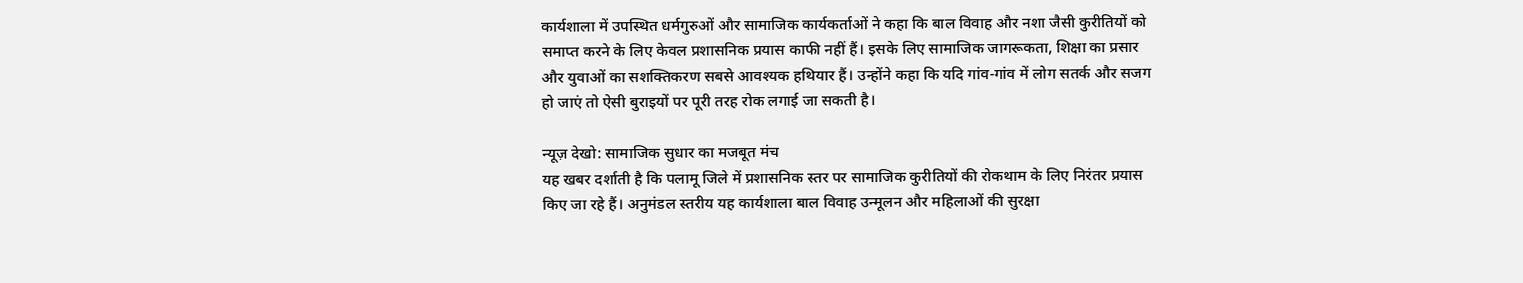कार्यशाला में उपस्थित धर्मगुरुओं और सामाजिक कार्यकर्ताओं ने कहा कि बाल विवाह और नशा जैसी कुरीतियों को समाप्त करने के लिए केवल प्रशासनिक प्रयास काफी नहीं हैं। इसके लिए सामाजिक जागरूकता, शिक्षा का प्रसार और युवाओं का सशक्तिकरण सबसे आवश्यक हथियार हैं। उन्होंने कहा कि यदि गांव-गांव में लोग सतर्क और सजग हो जाएं तो ऐसी बुराइयों पर पूरी तरह रोक लगाई जा सकती है।

न्यूज़ देखो: सामाजिक सुधार का मजबूत मंच
यह खबर दर्शाती है कि पलामू जिले में प्रशासनिक स्तर पर सामाजिक कुरीतियों की रोकथाम के लिए निरंतर प्रयास किए जा रहे हैं। अनुमंडल स्तरीय यह कार्यशाला बाल विवाह उन्मूलन और महिलाओं की सुरक्षा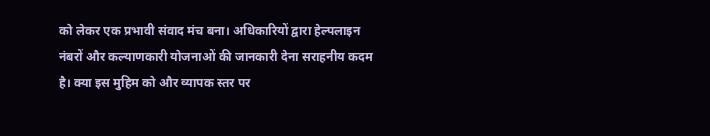को लेकर एक प्रभावी संवाद मंच बना। अधिकारियों द्वारा हेल्पलाइन नंबरों और कल्याणकारी योजनाओं की जानकारी देना सराहनीय कदम है। क्या इस मुहिम को और व्यापक स्तर पर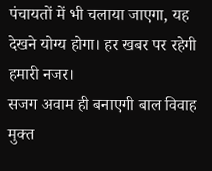पंचायतों में भी चलाया जाएगा, यह देखने योग्य होगा। हर खबर पर रहेगी हमारी नजर।
सजग अवाम ही बनाएगी बाल विवाह मुक्त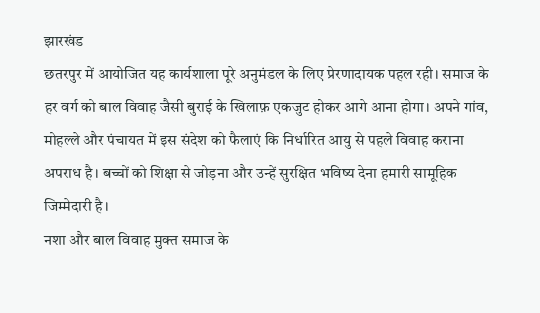झारखंड
छतरपुर में आयोजित यह कार्यशाला पूरे अनुमंडल के लिए प्रेरणादायक पहल रही। समाज के हर वर्ग को बाल विवाह जैसी बुराई के खिलाफ़ एकजुट होकर आगे आना होगा। अपने गांव, मोहल्ले और पंचायत में इस संदेश को फैलाएं कि निर्धारित आयु से पहले विवाह कराना अपराध है। बच्चों को शिक्षा से जोड़ना और उन्हें सुरक्षित भविष्य देना हमारी सामूहिक जिम्मेदारी है।
नशा और बाल विवाह मुक्त समाज के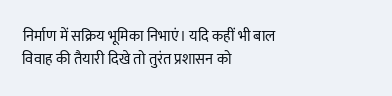निर्माण में सक्रिय भूमिका निभाएं। यदि कहीं भी बाल विवाह की तैयारी दिखे तो तुरंत प्रशासन को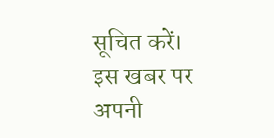सूचित करें। इस खबर पर अपनी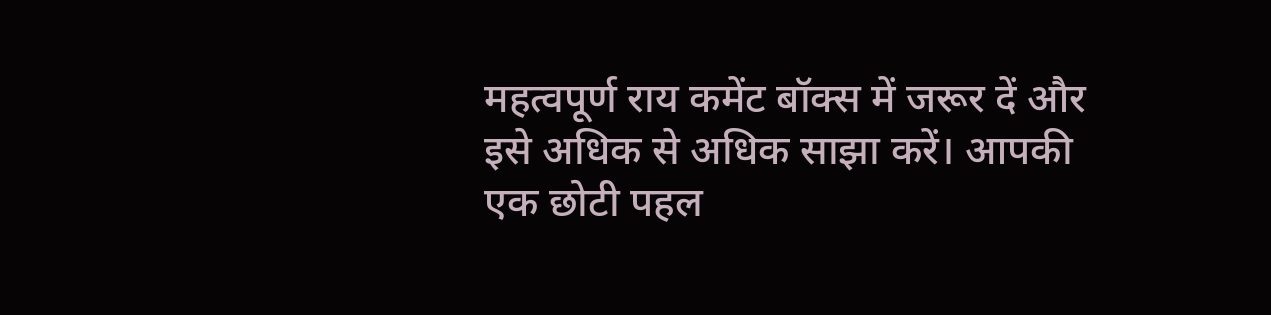महत्वपूर्ण राय कमेंट बॉक्स में जरूर दें और इसे अधिक से अधिक साझा करें। आपकी एक छोटी पहल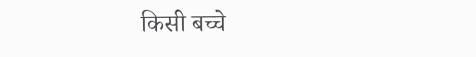किसी बच्चे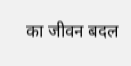का जीवन बदल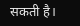सकती है।